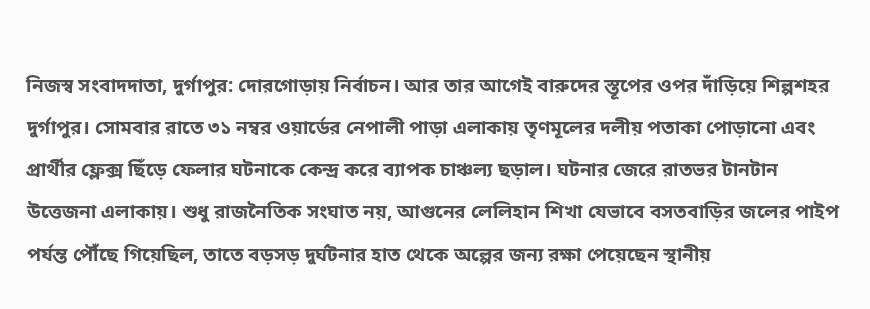নিজস্ব সংবাদদাতা, দুর্গাপুর: দোরগোড়ায় নির্বাচন। আর তার আগেই বারুদের স্তূপের ওপর দাঁড়িয়ে শিল্পশহর দুর্গাপুর। সোমবার রাতে ৩১ নম্বর ওয়ার্ডের নেপালী পাড়া এলাকায় তৃণমূলের দলীয় পতাকা পোড়ানো এবং প্রার্থীর ফ্লেক্স ছিঁড়ে ফেলার ঘটনাকে কেন্দ্র করে ব্যাপক চাঞ্চল্য ছড়াল। ঘটনার জেরে রাতভর টানটান উত্তেজনা এলাকায়। শুধু রাজনৈতিক সংঘাত নয়, আগুনের লেলিহান শিখা যেভাবে বসতবাড়ির জলের পাইপ পর্যন্ত পৌঁছে গিয়েছিল, তাতে বড়সড় দুর্ঘটনার হাত থেকে অল্পের জন্য রক্ষা পেয়েছেন স্থানীয়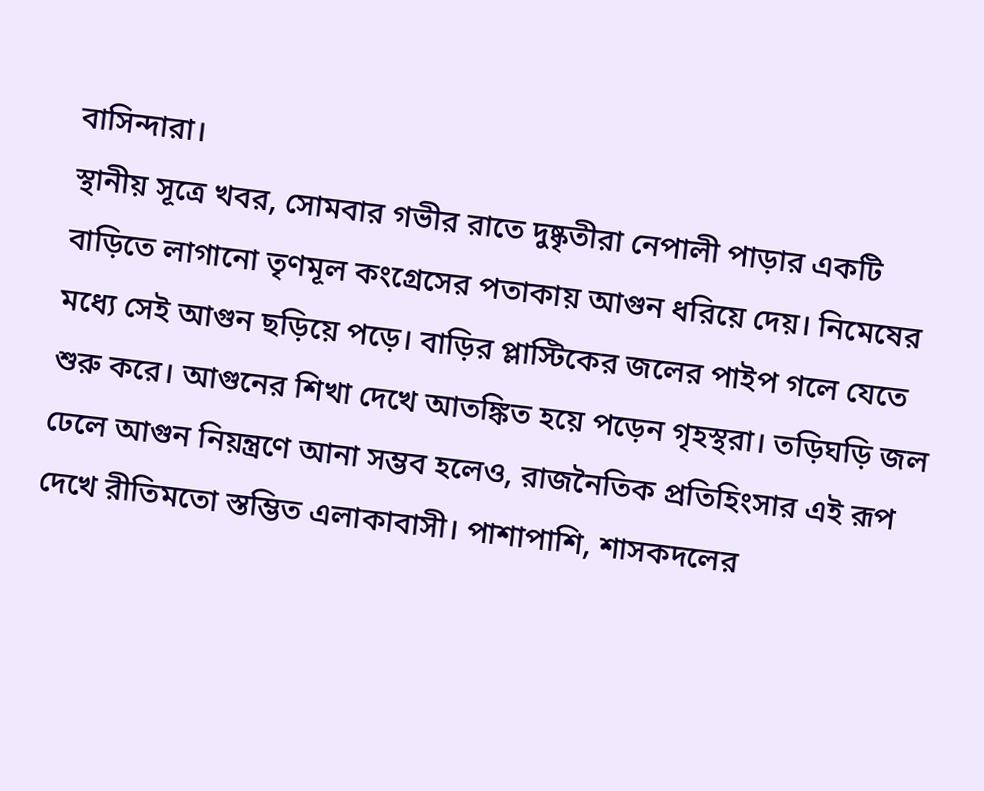বাসিন্দারা।
স্থানীয় সূত্রে খবর, সোমবার গভীর রাতে দুষ্কৃতীরা নেপালী পাড়ার একটি বাড়িতে লাগানো তৃণমূল কংগ্রেসের পতাকায় আগুন ধরিয়ে দেয়। নিমেষের মধ্যে সেই আগুন ছড়িয়ে পড়ে। বাড়ির প্লাস্টিকের জলের পাইপ গলে যেতে শুরু করে। আগুনের শিখা দেখে আতঙ্কিত হয়ে পড়েন গৃহস্থরা। তড়িঘড়ি জল ঢেলে আগুন নিয়ন্ত্রণে আনা সম্ভব হলেও, রাজনৈতিক প্রতিহিংসার এই রূপ দেখে রীতিমতো স্তম্ভিত এলাকাবাসী। পাশাপাশি, শাসকদলের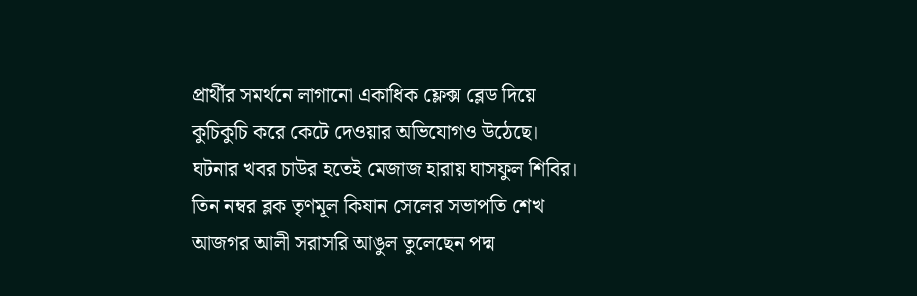প্রার্থীর সমর্থনে লাগানো একাধিক ফ্লেক্স ব্লেড দিয়ে কুচিকুচি করে কেটে দেওয়ার অভিযোগও উঠেছে।
ঘটনার খবর চাউর হতেই মেজাজ হারায় ঘাসফুল শিবির। তিন নম্বর ব্লক তৃণমূল কিষান সেলের সভাপতি শেখ আজগর আলী সরাসরি আঙুল তুলেছেন পদ্ম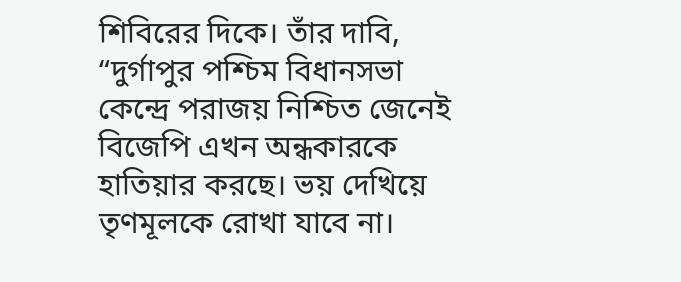শিবিরের দিকে। তাঁর দাবি, “দুর্গাপুর পশ্চিম বিধানসভা কেন্দ্রে পরাজয় নিশ্চিত জেনেই বিজেপি এখন অন্ধকারকে হাতিয়ার করছে। ভয় দেখিয়ে তৃণমূলকে রোখা যাবে না।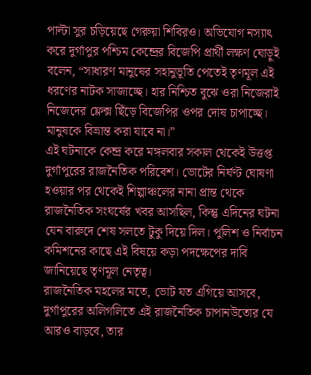পাল্টা সুর চড়িয়েছে গেরুয়া শিবিরও। অভিযোগ নস্যাৎ করে দুর্গাপুর পশ্চিম কেন্দ্রের বিজেপি প্রার্থী লক্ষণ ঘোড়ুই বলেন, “সাধারণ মানুষের সহানুভূতি পেতেই তৃণমূল এই ধরণের নাটক সাজাচ্ছে। হার নিশ্চিত বুঝে ওরা নিজেরাই নিজেদের ফ্লেক্স ছিঁড়ে বিজেপির ওপর দোষ চাপাচ্ছে। মানুষকে বিভ্রান্ত করা যাবে না।”
এই ঘটনাকে কেন্দ্র করে মঙ্গলবার সকাল থেকেই উত্তপ্ত দুর্গাপুরের রাজনৈতিক পরিবেশ। ভোটের নির্ঘণ্ট ঘোষণা হওয়ার পর থেকেই শিল্পাঞ্চলের নানা প্রান্ত থেকে রাজনৈতিক সংঘর্ষের খবর আসছিল, কিন্তু এদিনের ঘটনা যেন বারুদে শেষ সলতে টুকু দিয়ে দিল। পুলিশ ও নির্বাচন কমিশনের কাছে এই বিষয়ে কড়া পদক্ষেপের দাবি জানিয়েছে তৃণমূল নেতৃত্ব।
রাজনৈতিক মহলের মতে, ভোট যত এগিয়ে আসবে, দুর্গাপুরের অলিগলিতে এই রাজনৈতিক চাপানউতোর যে আরও বাড়বে, তার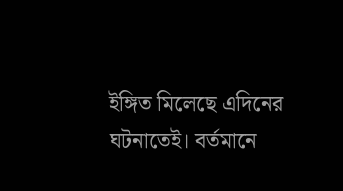ইঙ্গিত মিলেছে এদিনের ঘটনাতেই। বর্তমানে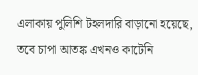এলাকায় পুলিশি টহলদারি বাড়ানো হয়েছে, তবে চাপা আতঙ্ক এখনও কাটেনি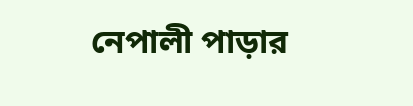নেপালী পাড়ার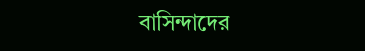বাসিন্দাদের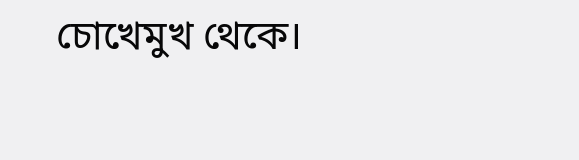চোখেমুখ থেকে।